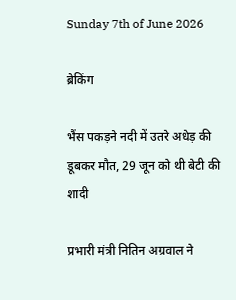Sunday 7th of June 2026

ब्रेकिंग

भैंस पकड़ने नदी में उतरे अधेड़ की डूबकर मौत, 29 जून को थी बेटी की शादी

प्रभारी मंत्री नितिन अग्रवाल ने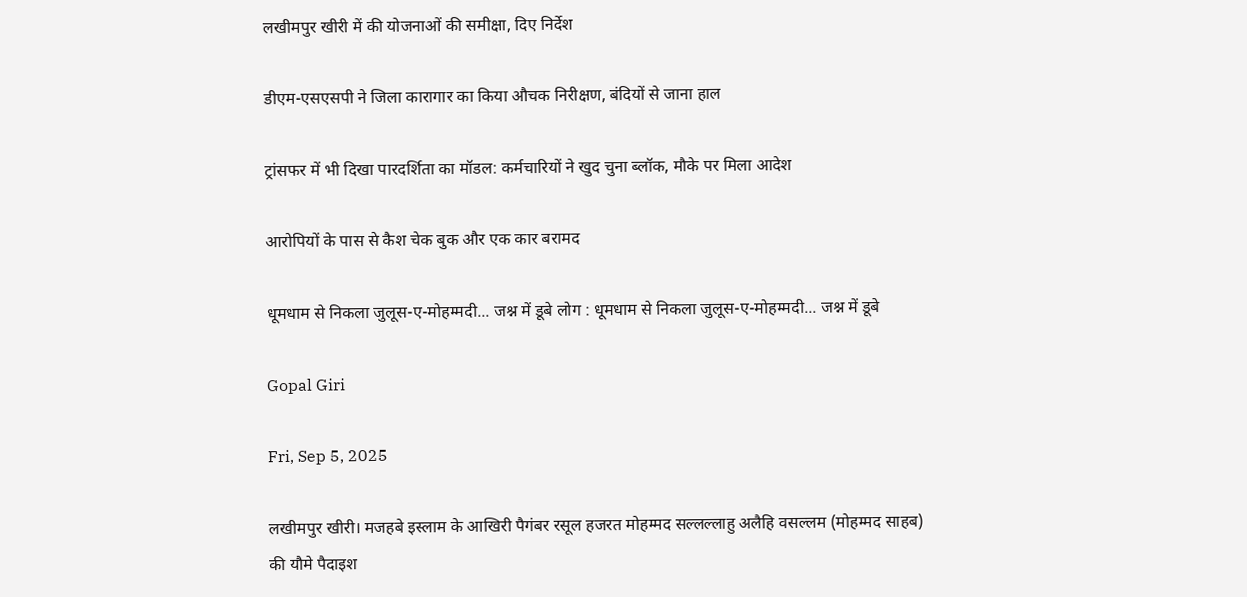लखीमपुर खीरी में की योजनाओं की समीक्षा, दिए निर्देश

डीएम-एसएसपी ने जिला कारागार का किया औचक निरीक्षण, बंदियों से जाना हाल

ट्रांसफर में भी दिखा पारदर्शिता का मॉडल: कर्मचारियों ने खुद चुना ब्लॉक, मौके पर मिला आदेश

आरोपियों के पास से कैश चेक बुक और एक कार बरामद

धूमधाम से निकला जुलूस-ए-मोहम्मदी... जश्न में डूबे लोग : धूमधाम से निकला जुलूस-ए-मोहम्मदी... जश्न में डूबे

Gopal Giri

Fri, Sep 5, 2025

लखीमपुर खीरी। मजहबे इस्लाम के आखिरी पैगंबर रसूल हजरत मोहम्मद सल्लल्लाहु अलैहि वसल्लम (मोहम्मद साहब) की यौमे पैदाइश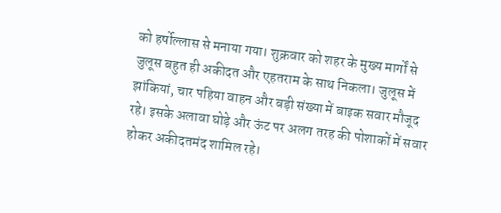को हर्षोल्लास से मनाया गया। शुक्रवार को शहर के मुख्य मार्गों से जुलूस बहुत ही अकीदत और एहतराम के साथ निकला। जुलूस में झांकियां, चार पहिया वाहन और बड़ी संख्या में बाइक सवार मौजूद रहे। इसके अलावा घोड़े और ऊंट पर अलग तरह की पोशाकों में सवार होकर अकीदतमंद शामिल रहे।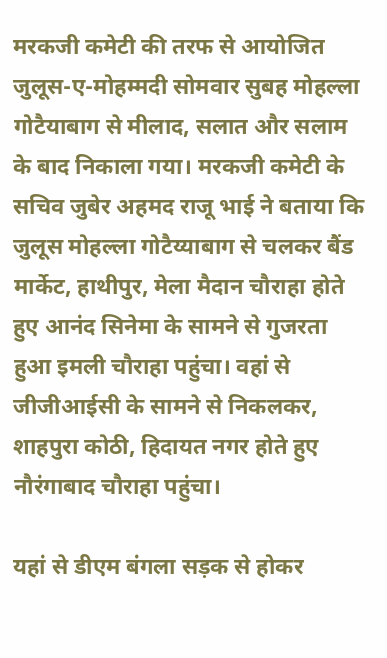मरकजी कमेटी की तरफ से आयोजित जुलूस-ए-मोहम्मदी सोमवार सुबह मोहल्ला गोटैयाबाग से मीलाद, सलात और सलाम के बाद निकाला गया। मरकजी कमेटी के सचिव जुबेर अहमद राजू भाई ने बताया कि जुलूस मोहल्ला गोटैय्याबाग से चलकर बैंड मार्केट, हाथीपुर, मेला मैदान चौराहा होते हुए आनंद सिनेमा के सामने से गुजरता हुआ इमली चौराहा पहुंचा। वहां से जीजीआईसी के सामने से निकलकर, शाहपुरा कोठी, हिदायत नगर होते हुए नौरंगाबाद चौराहा पहुंचा।

यहां से डीएम बंगला सड़क से होकर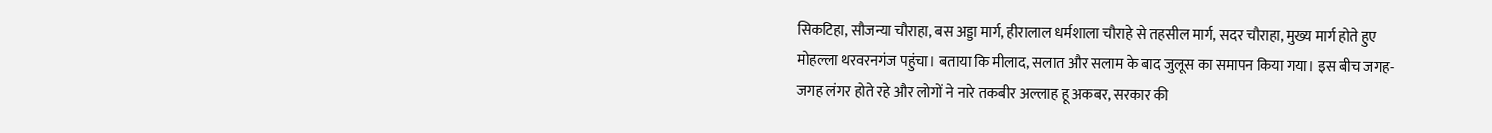सिकटिहा, सौजन्या चौराहा, बस अड्डा मार्ग, हीरालाल धर्मशाला चौराहे से तहसील मार्ग, सदर चौराहा, मुख्य मार्ग होते हुए मोहल्ला थरवरनगंज पहुंचा। बताया कि मीलाद, सलात और सलाम के बाद जुलूस का समापन किया गया। इस बीच जगह-जगह लंगर होते रहे और लोगों ने नारे तकबीर अल्लाह हू अकबर, सरकार की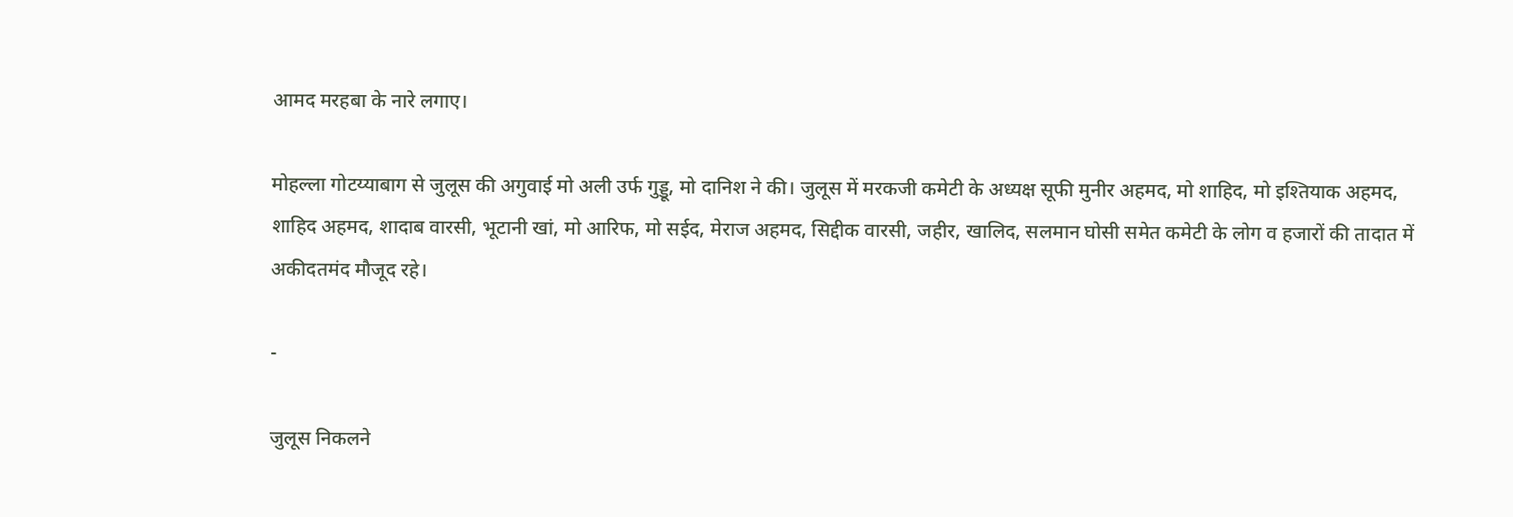आमद मरहबा के नारे लगाए।

मोहल्ला गोटय्याबाग से जुलूस की अगुवाई मो अली उर्फ गुड्डू, मो दानिश ने की। जुलूस में मरकजी कमेटी के अध्यक्ष सूफी मुनीर अहमद, मो शाहिद, मो इश्तियाक अहमद, शाहिद अहमद, शादाब वारसी, भूटानी खां, मो आरिफ, मो सईद, मेराज अहमद, सिद्दीक वारसी, जहीर, खालिद, सलमान घोसी समेत कमेटी के लोग व हजारों की तादात में अकीदतमंद मौजूद रहे।

-

जुलूस निकलने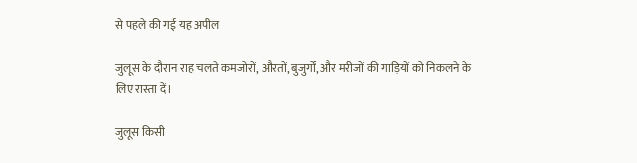से पहले की गई यह अपील

जुलूस के दौरान राह चलते कमजोरों, औरतों, बुजुर्गों, और मरीजों की गाड़ियों को निकलने के लिए रास्ता दें।

जुलूस किसी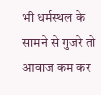भी धर्मस्थल के सामने से गुजरे तो आवाज कम कर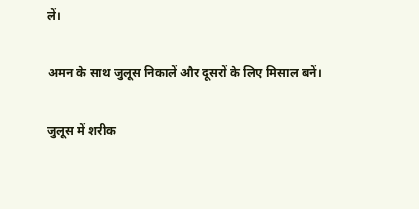लें।

अमन के साथ जुलूस निकालें और दूसरों के लिए मिसाल बनें।

जुलूस में शरीक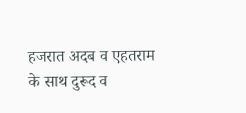हजरात अदब व एहतराम के साथ दुरूद व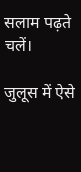सलाम पढ़ते चलें।

जुलूस में ऐसे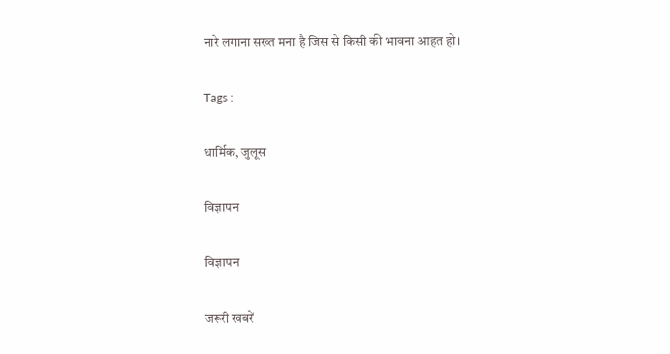नारे लगाना सख्त मना है जिस से किसी की भावना आहत हो।

Tags :

धार्मिक, जुलूस

विज्ञापन

विज्ञापन

जरूरी खबरें